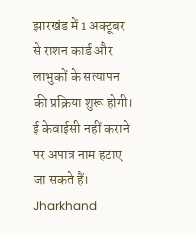झारखंड में 1 अक्टूबर से राशन कार्ड और लाभुकों के सत्यापन की प्रक्रिया शुरू होगी। ई केवाईसी नहीं कराने पर अपात्र नाम हटाए जा सकते हैं।
Jharkhand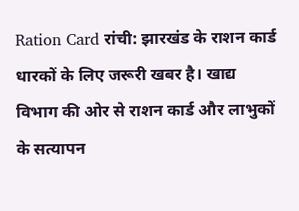Ration Card रांची: झारखंड के राशन कार्ड धारकों के लिए जरूरी खबर है। खाद्य विभाग की ओर से राशन कार्ड और लाभुकों के सत्यापन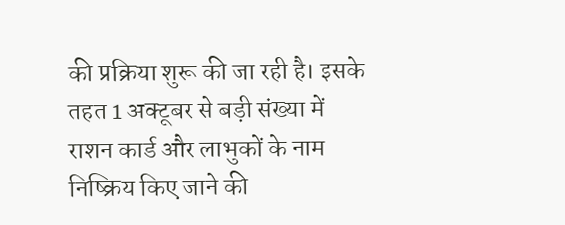की प्रक्रिया शुरू की जा रही है। इसके तहत 1 अक्टूबर से बड़ी संख्या में राशन कार्ड और लाभुकों के नाम निष्क्रिय किए जाने की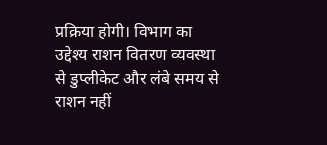प्रक्रिया होगी। विभाग का उद्देश्य राशन वितरण व्यवस्था से डुप्लीकेट और लंबे समय से राशन नहीं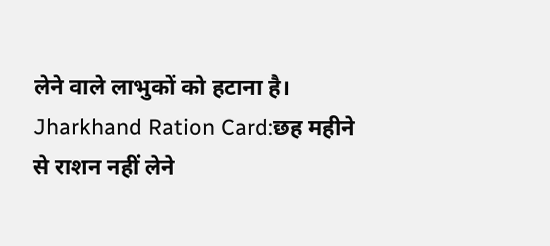लेने वाले लाभुकों को हटाना है।
Jharkhand Ration Card:छह महीने से राशन नहीं लेने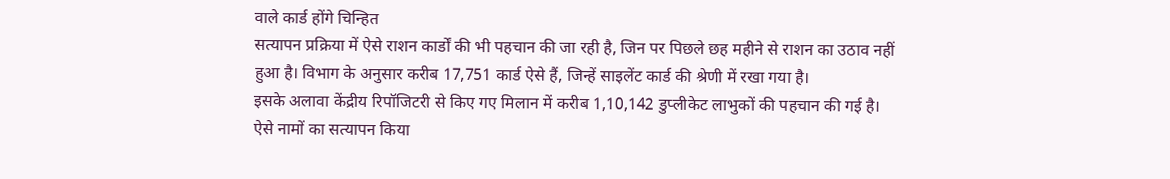वाले कार्ड होंगे चिन्हित
सत्यापन प्रक्रिया में ऐसे राशन कार्डों की भी पहचान की जा रही है, जिन पर पिछले छह महीने से राशन का उठाव नहीं हुआ है। विभाग के अनुसार करीब 17,751 कार्ड ऐसे हैं, जिन्हें साइलेंट कार्ड की श्रेणी में रखा गया है।
इसके अलावा केंद्रीय रिपॉजिटरी से किए गए मिलान में करीब 1,10,142 डुप्लीकेट लाभुकों की पहचान की गई है। ऐसे नामों का सत्यापन किया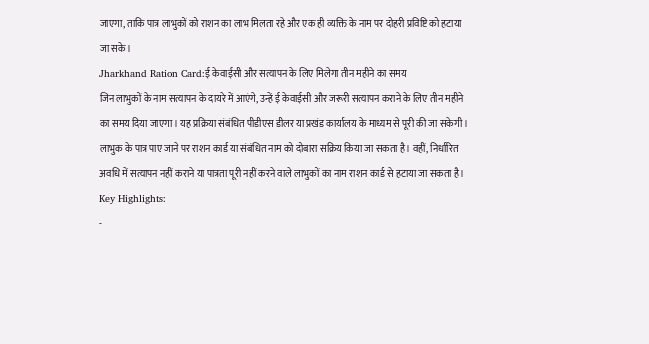जाएगा, ताकि पात्र लाभुकों को राशन का लाभ मिलता रहे और एक ही व्यक्ति के नाम पर दोहरी प्रविष्टि को हटाया जा सके।
Jharkhand Ration Card:ई केवाईसी और सत्यापन के लिए मिलेगा तीन महीने का समय
जिन लाभुकों के नाम सत्यापन के दायरे में आएंगे, उन्हें ई केवाईसी और जरूरी सत्यापन कराने के लिए तीन महीने का समय दिया जाएगा। यह प्रक्रिया संबंधित पीडीएस डीलर या प्रखंड कार्यालय के माध्यम से पूरी की जा सकेगी।
लाभुक के पात्र पाए जाने पर राशन कार्ड या संबंधित नाम को दोबारा सक्रिय किया जा सकता है। वहीं, निर्धारित अवधि में सत्यापन नहीं कराने या पात्रता पूरी नहीं करने वाले लाभुकों का नाम राशन कार्ड से हटाया जा सकता है।
Key Highlights:
-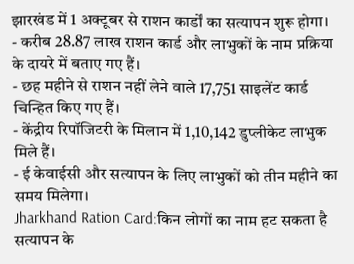झारखंड में 1 अक्टूबर से राशन कार्डों का सत्यापन शुरू होगा।
- करीब 28.87 लाख राशन कार्ड और लाभुकों के नाम प्रक्रिया के दायरे में बताए गए हैं।
- छह महीने से राशन नहीं लेने वाले 17,751 साइलेंट कार्ड चिन्हित किए गए हैं।
- केंद्रीय रिपॉजिटरी के मिलान में 1,10,142 डुप्लीकेट लाभुक मिले हैं।
- ई केवाईसी और सत्यापन के लिए लाभुकों को तीन महीने का समय मिलेगा।
Jharkhand Ration Card:किन लोगों का नाम हट सकता है
सत्यापन के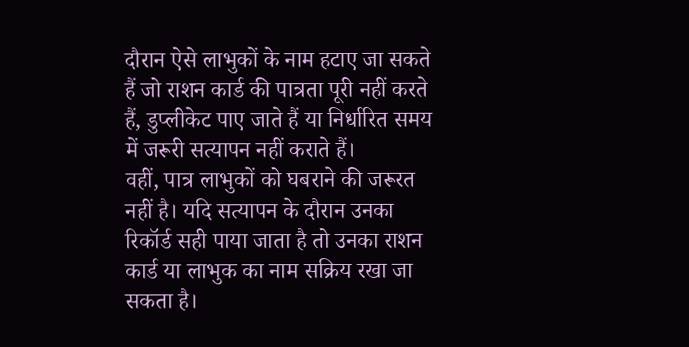दौरान ऐसे लाभुकों के नाम हटाए जा सकते हैं जो राशन कार्ड की पात्रता पूरी नहीं करते हैं, डुप्लीकेट पाए जाते हैं या निर्धारित समय में जरूरी सत्यापन नहीं कराते हैं।
वहीं, पात्र लाभुकों को घबराने की जरूरत नहीं है। यदि सत्यापन के दौरान उनका रिकॉर्ड सही पाया जाता है तो उनका राशन कार्ड या लाभुक का नाम सक्रिय रखा जा सकता है।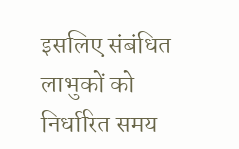इसलिए संबंधित लाभुकों को निर्धारित समय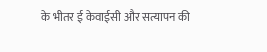के भीतर ई केवाईसी और सत्यापन की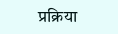प्रक्रिया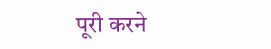पूरी करने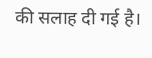की सलाह दी गई है।